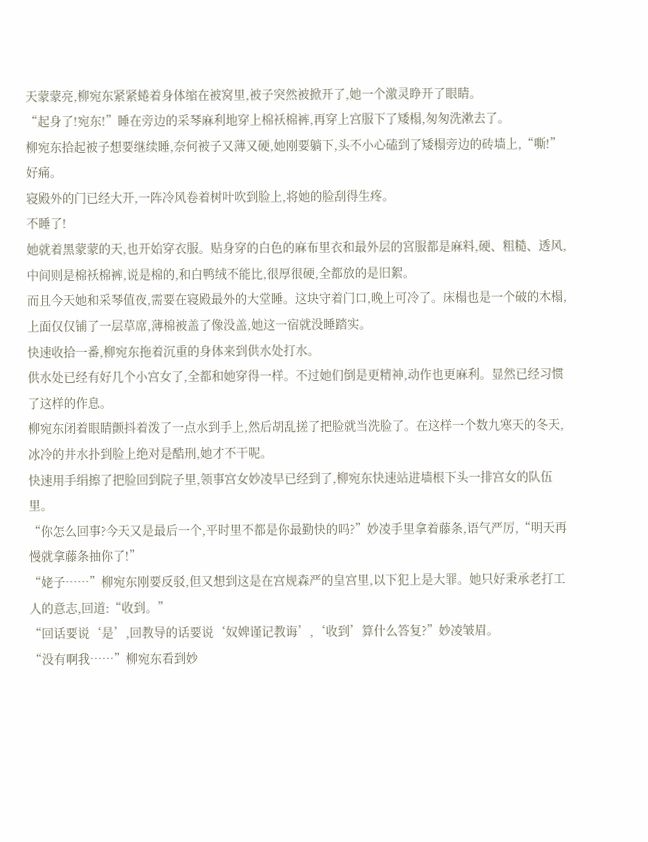天蒙蒙亮,柳宛东紧紧蜷着身体缩在被窝里,被子突然被掀开了,她一个激灵睁开了眼睛。
“起身了!宛东!”睡在旁边的采琴麻利地穿上棉袄棉裤,再穿上宫服下了矮榻,匆匆洗漱去了。
柳宛东拾起被子想要继续睡,奈何被子又薄又硬,她刚要躺下,头不小心磕到了矮榻旁边的砖墙上,“嘶!”好痛。
寝殿外的门已经大开,一阵冷风卷着树叶吹到脸上,将她的脸刮得生疼。
不睡了!
她就着黑蒙蒙的天,也开始穿衣服。贴身穿的白色的麻布里衣和最外层的宮服都是麻料,硬、粗糙、透风,中间则是棉袄棉裤,说是棉的,和白鸭绒不能比,很厚很硬,全都放的是旧絮。
而且今天她和采琴值夜,需要在寝殿最外的大堂睡。这块守着门口,晚上可冷了。床榻也是一个破的木榻,上面仅仅铺了一层草席,薄棉被盖了像没盖,她这一宿就没睡踏实。
快速收拾一番,柳宛东拖着沉重的身体来到供水处打水。
供水处已经有好几个小宫女了,全都和她穿得一样。不过她们倒是更精神,动作也更麻利。显然已经习惯了这样的作息。
柳宛东闭着眼睛颤抖着泼了一点水到手上,然后胡乱搓了把脸就当洗脸了。在这样一个数九寒天的冬天,冰冷的井水扑到脸上绝对是酷刑,她才不干呢。
快速用手绢擦了把脸回到院子里,领事宫女妙凌早已经到了,柳宛东快速站进墙根下头一排宫女的队伍里。
“你怎么回事?今天又是最后一个,平时里不都是你最勤快的吗?”妙凌手里拿着藤条,语气严厉,“明天再慢就拿藤条抽你了!”
“姥子……”柳宛东刚要反驳,但又想到这是在宫规森严的皇宫里,以下犯上是大罪。她只好秉承老打工人的意志,回道:“收到。”
“回话要说‘是’,回教导的话要说‘奴婢谨记教诲’,‘收到’算什么答复?”妙凌皱眉。
“没有啊我……”柳宛东看到妙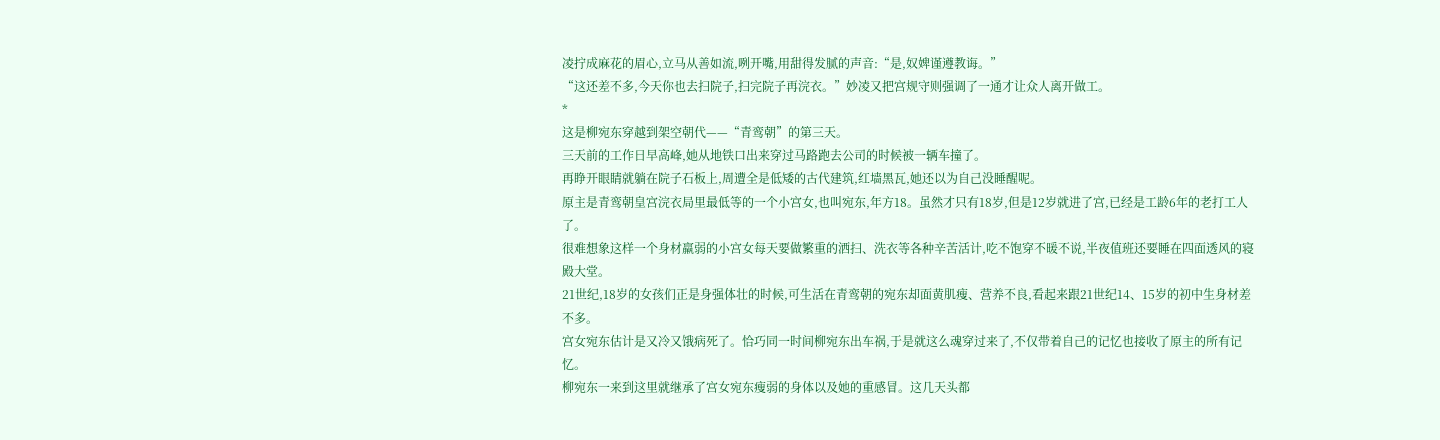凌拧成麻花的眉心,立马从善如流,咧开嘴,用甜得发腻的声音:“是,奴婢谨遵教诲。”
“这还差不多,今天你也去扫院子,扫完院子再浣衣。”妙凌又把宫规守则强调了一通才让众人离开做工。
*
这是柳宛东穿越到架空朝代——“青鸾朝”的第三天。
三天前的工作日早高峰,她从地铁口出来穿过马路跑去公司的时候被一辆车撞了。
再睁开眼睛就躺在院子石板上,周遭全是低矮的古代建筑,红墙黑瓦,她还以为自己没睡醒呢。
原主是青鸾朝皇宫浣衣局里最低等的一个小宫女,也叫宛东,年方18。虽然才只有18岁,但是12岁就进了宫,已经是工龄6年的老打工人了。
很难想象这样一个身材羸弱的小宫女每天要做繁重的洒扫、洗衣等各种辛苦活计,吃不饱穿不暖不说,半夜值班还要睡在四面透风的寝殿大堂。
21世纪,18岁的女孩们正是身强体壮的时候,可生活在青鸾朝的宛东却面黄肌瘦、营养不良,看起来跟21世纪14、15岁的初中生身材差不多。
宫女宛东估计是又冷又饿病死了。恰巧同一时间柳宛东出车祸,于是就这么魂穿过来了,不仅带着自己的记忆也接收了原主的所有记忆。
柳宛东一来到这里就继承了宫女宛东瘦弱的身体以及她的重感冒。这几天头都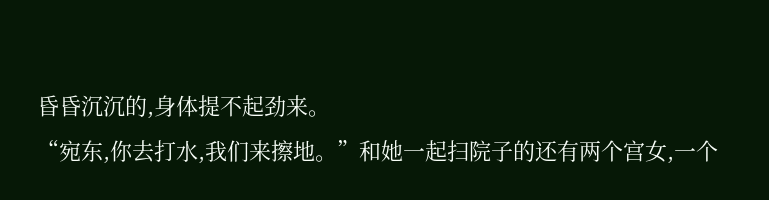昏昏沉沉的,身体提不起劲来。
“宛东,你去打水,我们来擦地。”和她一起扫院子的还有两个宫女,一个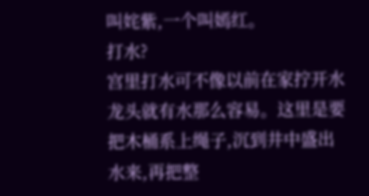叫姹紫,一个叫嫣红。
打水?
宫里打水可不像以前在家拧开水龙头就有水那么容易。这里是要把木桶系上绳子,沉到井中盛出水来,再把整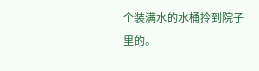个装满水的水桶拎到院子里的。